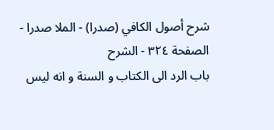شرح أصول الكافي (صدرا) - الملا صدرا - الصفحة ٣٢٤ - الشرح
باب الرد الى الكتاب و السنة و انه ليس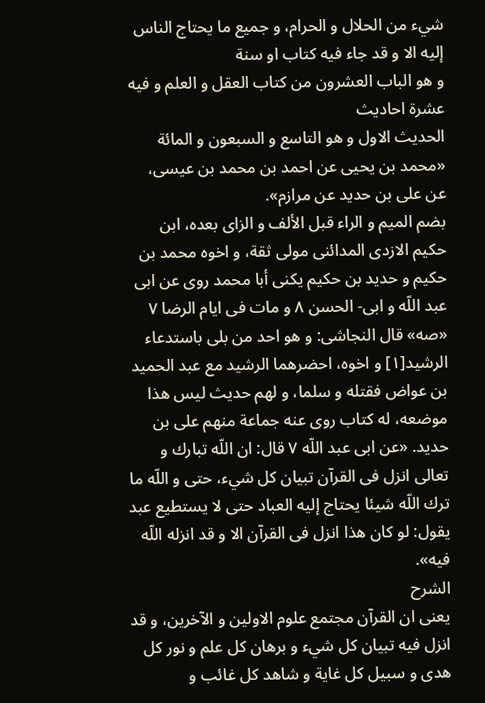شيء من الحلال و الحرام، و جميع ما يحتاج الناس إليه الا و قد جاء فيه كتاب او سنة
و هو الباب العشرون من كتاب العقل و العلم و فيه عشرة احاديث
الحديث الاول و هو التاسع و السبعون و المائة
«محمد بن يحيى عن احمد بن محمد بن عيسى، عن على بن حديد عن مرازم».
بضم الميم و الراء قبل الألف و الزاى بعده، ابن حكيم الازدى المدائنى مولى ثقة، و اخوه محمد بن حكيم و حديد بن حكيم يكنى أبا محمد روى عن ابى عبد اللّه و ابى- الحسن ٨ و مات فى ايام الرضا ٧ «صه» قال النجاشى: و هو احد من بلى باستدعاء الرشيد[١] و اخوه، احضرهما الرشيد مع عبد الحميد بن عواض فقتله و سلما، و لهم حديث ليس هذا موضعه، له كتاب روى عنه جماعة منهم على بن حديد. «عن ابى عبد اللّه ٧ قال: ان اللّه تبارك و تعالى انزل فى القرآن تبيان كل شيء، حتى و اللّه ما ترك اللّه شيئا يحتاج إليه العباد حتى لا يستطيع عبد يقول: لو كان هذا انزل فى القرآن الا و قد انزله اللّه فيه».
الشرح
يعنى ان القرآن مجتمع علوم الاولين و الآخرين، و قد انزل فيه تبيان كل شيء و برهان كل علم و نور كل هدى و سبيل كل غاية و شاهد كل غائب و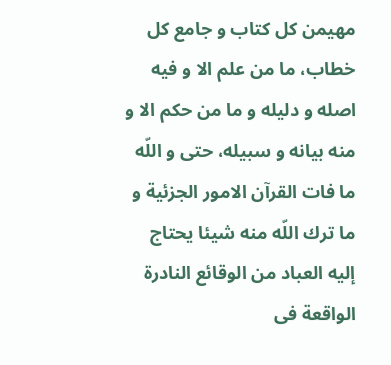مهيمن كل كتاب و جامع كل خطاب، ما من علم الا و فيه اصله و دليله و ما من حكم الا و منه بيانه و سبيله، حتى و اللّه ما فات القرآن الامور الجزئية و ما ترك اللّه منه شيئا يحتاج إليه العباد من الوقائع النادرة الواقعة فى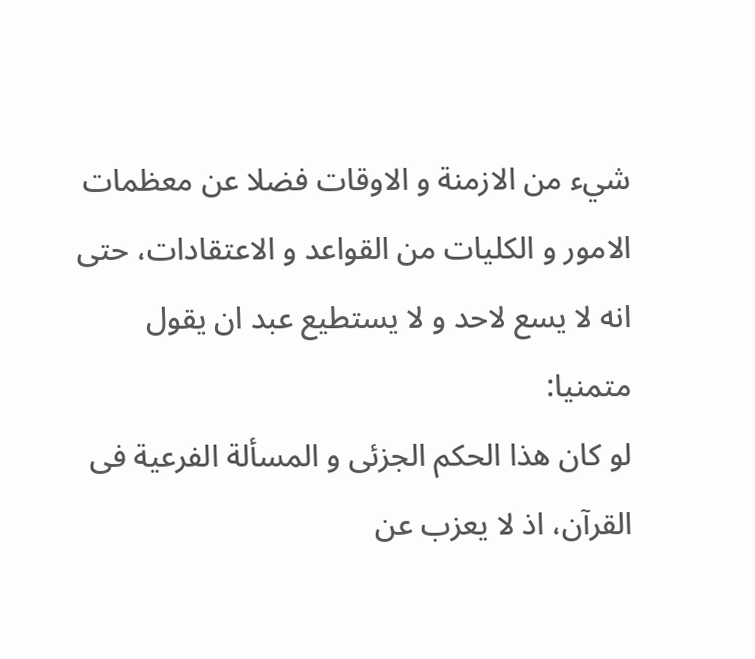شيء من الازمنة و الاوقات فضلا عن معظمات الامور و الكليات من القواعد و الاعتقادات، حتى انه لا يسع لاحد و لا يستطيع عبد ان يقول متمنيا:
لو كان هذا الحكم الجزئى و المسألة الفرعية فى القرآن، اذ لا يعزب عن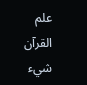علم القرآن شيء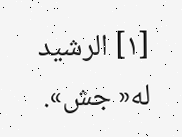[١] الرشيد له« جش».